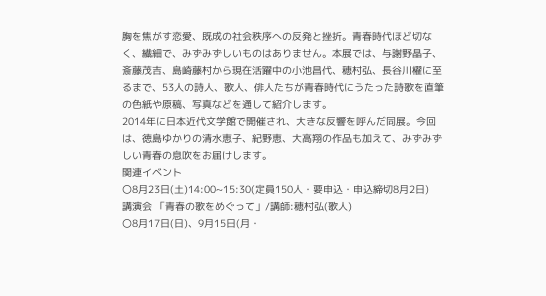胸を焦がす恋愛、既成の社会秩序への反発と挫折。青春時代ほど切なく、繊細で、みずみずしいものはありません。本展では、与謝野晶子、斎藤茂吉、島崎藤村から現在活躍中の小池昌代、穂村弘、長谷川櫂に至るまで、53人の詩人、歌人、俳人たちが青春時代にうたった詩歌を直筆の色紙や原稿、写真などを通して紹介します。
2014年に日本近代文学館で開催され、大きな反響を呼んだ同展。今回は、徳島ゆかりの清水恵子、紀野恵、大高翔の作品も加えて、みずみずしい青春の息吹をお届けします。
関連イベント
〇8月23日(土)14:00~15:30(定員150人・要申込・申込締切8月2日)
講演会 「青春の歌をめぐって」/講師:穂村弘(歌人)
〇8月17日(日)、9月15日(月・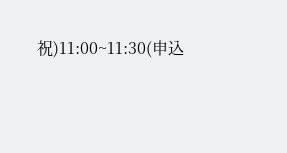祝)11:00~11:30(申込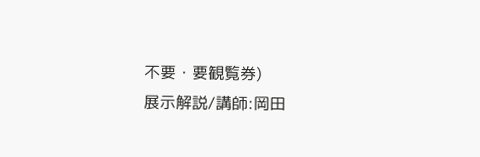不要・要観覧券)
展示解説/講師:岡田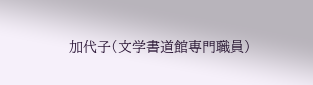加代子(文学書道館専門職員)